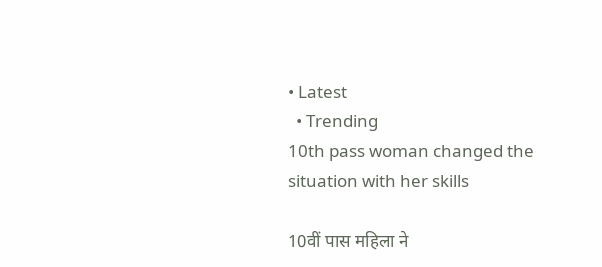• Latest
  • Trending
10th pass woman changed the situation with her skills

10वीं पास महिला ने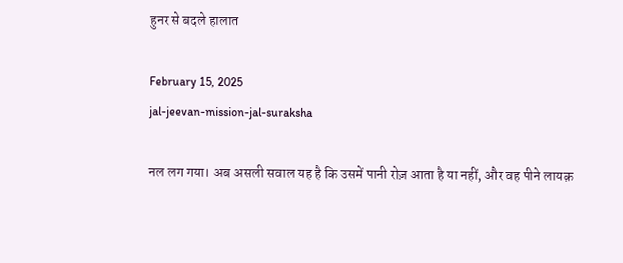हुनर से बदले हालात

February 15, 2025
jal-jeevan-mission-jal-suraksha

नल लग गया। अब असली सवाल यह है कि उसमें पानी रोज़ आता है या नहीं, और वह पीने लायक़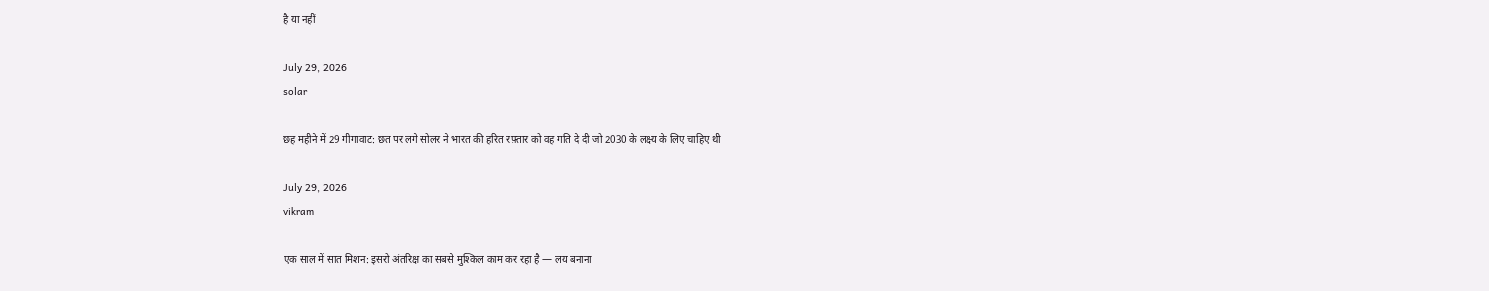है या नहीं

July 29, 2026
solar

छह महीने में 29 गीगावाट: छत पर लगे सोलर ने भारत की हरित रफ़्तार को वह गति दे दी जो 2030 के लक्ष्य के लिए चाहिए थी

July 29, 2026
vikram

एक साल में सात मिशन: इसरो अंतरिक्ष का सबसे मुश्किल काम कर रहा है — लय बनाना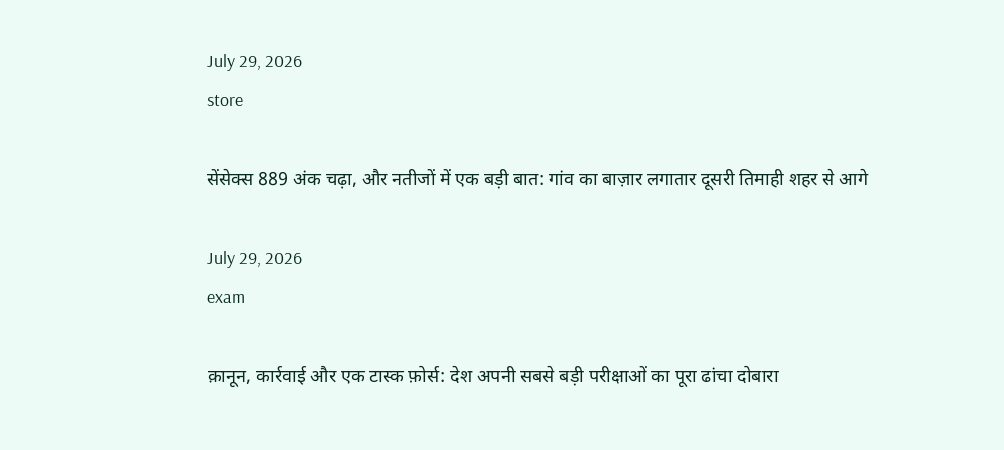July 29, 2026
store

सेंसेक्स 889 अंक चढ़ा, और नतीजों में एक बड़ी बात: गांव का बाज़ार लगातार दूसरी तिमाही शहर से आगे

July 29, 2026
exam

क़ानून, कार्रवाई और एक टास्क फ़ोर्स: देश अपनी सबसे बड़ी परीक्षाओं का पूरा ढांचा दोबारा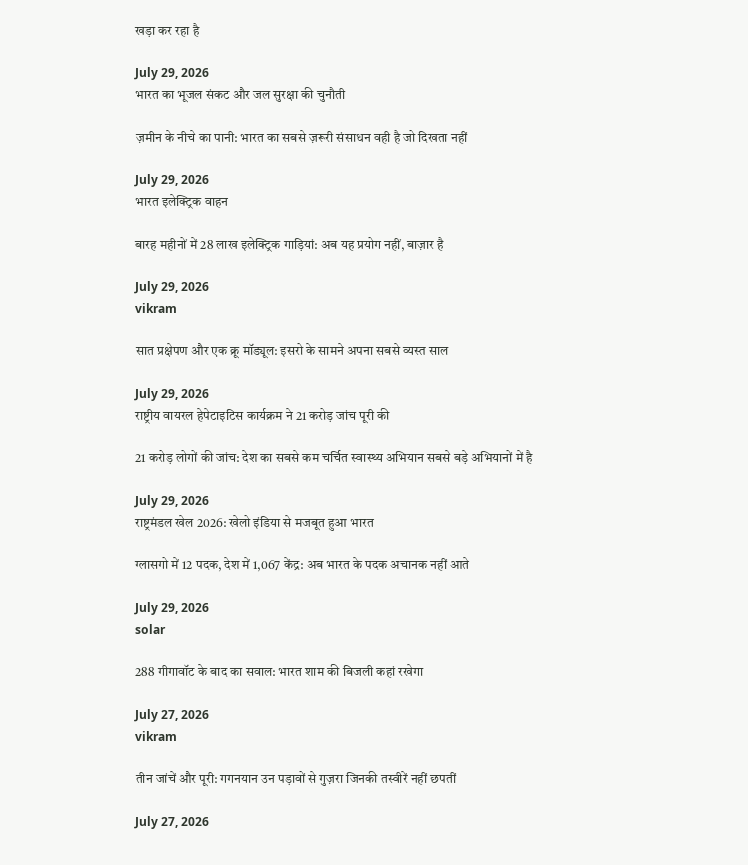खड़ा कर रहा है

July 29, 2026
भारत का भूजल संकट और जल सुरक्षा की चुनौती

ज़मीन के नीचे का पानी: भारत का सबसे ज़रूरी संसाधन वही है जो दिखता नहीं

July 29, 2026
भारत इलेक्ट्रिक वाहन

बारह महीनों में 28 लाख इलेक्ट्रिक गाड़ियां: अब यह प्रयोग नहीं, बाज़ार है

July 29, 2026
vikram

सात प्रक्षेपण और एक क्रू मॉड्यूल: इसरो के सामने अपना सबसे व्यस्त साल

July 29, 2026
राष्ट्रीय वायरल हेपेटाइटिस कार्यक्रम ने 21 करोड़ जांच पूरी की

21 करोड़ लोगों की जांच: देश का सबसे कम चर्चित स्वास्थ्य अभियान सबसे बड़े अभियानों में है

July 29, 2026
राष्ट्रमंडल खेल 2026: खेलो इंडिया से मजबूत हुआ भारत

ग्लासगो में 12 पदक, देश में 1,067 केंद्र: अब भारत के पदक अचानक नहीं आते

July 29, 2026
solar

288 गीगावॉट के बाद का सवाल: भारत शाम की बिजली कहां रखेगा

July 27, 2026
vikram

तीन जांचें और पूरी: गगनयान उन पड़ावों से गुज़रा जिनकी तस्वीरें नहीं छपतीं

July 27, 2026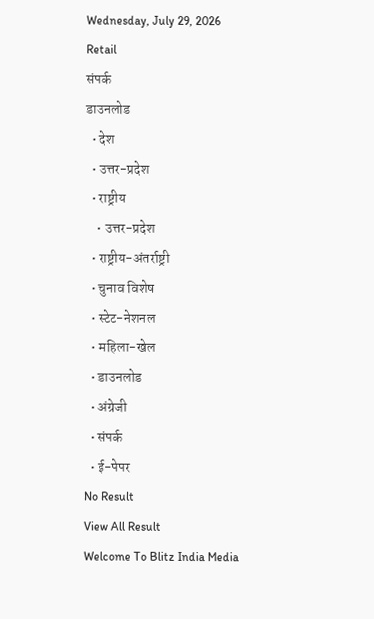Wednesday, July 29, 2026
Retail
संपर्क
डाउनलोड
  • देश
  • उत्तर-प्रदेश
  • राष्ट्रीय
    • उत्तर-प्रदेश
  • राष्ट्रीय-अंतर्राष्ट्री
  • चुनाव विशेष
  • स्टेट-नेशनल
  • महिला-खेल
  • डाउनलोड
  • अंग्रेजी
  • संपर्क
  • ई-पेपर
No Result
View All Result
Welcome To Blitz India Media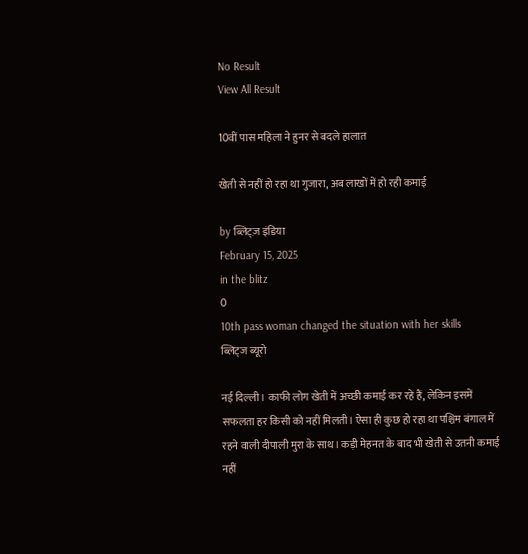No Result
View All Result

10वीं पास महिला ने हुनर से बदले हालात

खेती से नहीं हो रहा था गुजारा, अब लाखों में हो रही कमाई

by ब्लिट्ज़ इंडिया
February 15, 2025
in the blitz
0
10th pass woman changed the situation with her skills
ब्लिट्ज ब्यूरो

नई दिल्ली। काफी लोग खेती में अच्छी कमाई कर रहे हैं, लेकिन इसमें सफलता हर किसी को नहीं मिलती। ऐसा ही कुछ हो रहा था पश्चिम बंगाल में रहने वाली दीपाली मुरा के साथ। कड़ी मेहनत के बाद भी खेती से उतनी कमाई नहीं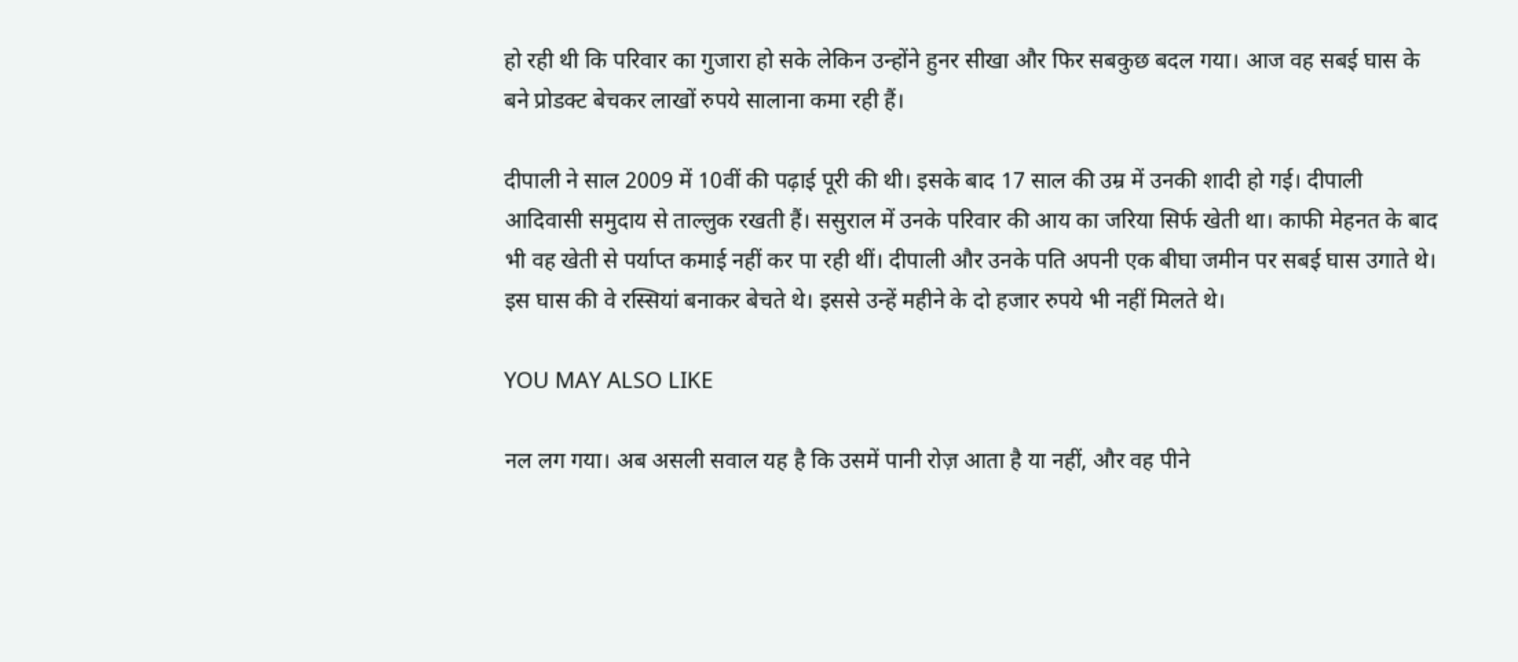हो रही थी कि परिवार का गुजारा हो सके लेकिन उन्होंने हुनर सीखा और फिर सबकुछ बदल गया। आज वह सबई घास के बने प्रोडक्ट बेचकर लाखों रुपये सालाना कमा रही हैं।

दीपाली ने साल 2009 में 10वीं की पढ़ाई पूरी की थी। इसके बाद 17 साल की उम्र में उनकी शादी हो गई। दीपाली आदिवासी समुदाय से ताल्लुक रखती हैं। ससुराल में उनके परिवार की आय का जरिया सिर्फ खेती था। काफी मेहनत के बाद भी वह खेती से पर्याप्त कमाई नहीं कर पा रही थीं। दीपाली और उनके पति अपनी एक बीघा जमीन पर सबई घास उगाते थे। इस घास की वे रस्सियां बनाकर बेचते थे। इससे उन्हें महीने के दो हजार रुपये भी नहीं मिलते थे।

YOU MAY ALSO LIKE

नल लग गया। अब असली सवाल यह है कि उसमें पानी रोज़ आता है या नहीं, और वह पीने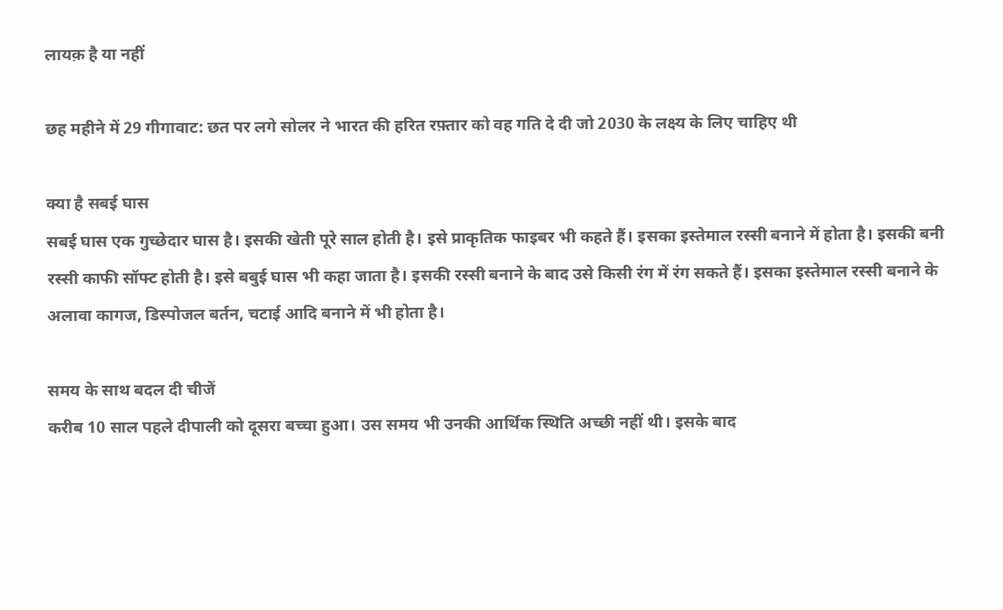लायक़ है या नहीं

छह महीने में 29 गीगावाट: छत पर लगे सोलर ने भारत की हरित रफ़्तार को वह गति दे दी जो 2030 के लक्ष्य के लिए चाहिए थी

क्या है सबई घास
सबई घास एक गुच्छेदार घास है। इसकी खेती पूरे साल होती है। इसे प्राकृतिक फाइबर भी कहते हैं। इसका इस्तेमाल रस्सी बनाने में होता है। इसकी बनी रस्सी काफी सॉफ्ट होती है। इसे बबुई घास भी कहा जाता है। इसकी रस्सी बनाने के बाद उसे किसी रंग में रंग सकते हैं। इसका इस्तेमाल रस्सी बनाने के अलावा कागज, डिस्पोजल बर्तन, चटाई आदि बनाने में भी होता है।

समय के साथ बदल दी चीजें
करीब 10 साल पहले दीपाली को दूसरा बच्चा हुआ। उस समय भी उनकी आर्थिक स्थिति अच्छी नहीं थी। इसके बाद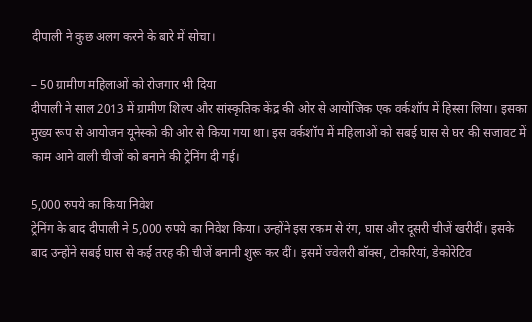दीपाली ने कुछ अलग करने के बारे में सोचा।

– 50 ग्रामीण महिलाओं को रोजगार भी दिया
दीपाली ने साल 2013 में ग्रामीण शिल्प और सांस्कृतिक केंद्र की ओर से आयोजिक एक वर्कशॉप में हिस्सा लिया। इसका मुख्य रूप से आयोजन यूनेस्को की ओर से किया गया था। इस वर्कशॉप में महिलाओं को सबई घास से घर की सजावट में काम आने वाली चीजों को बनाने की ट्रेनिंग दी गई।

5,000 रुपये का किया निवेश
ट्रेनिंग के बाद दीपाली ने 5,000 रुपये का निवेश किया। उन्होंने इस रकम से रंग, घास और दूसरी चीजें खरीदीं। इसके बाद उन्होंने सबई घास से कई तरह की चीजें बनानी शुरू कर दीं। इसमें ज्वेलरी बॉक्स, टोकरियां, डेकोरेटिव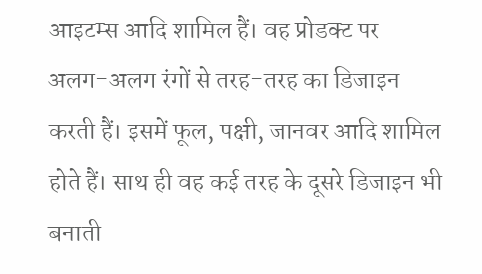आइटम्स आदि शामिल हैं। वह प्रोडक्ट पर अलग-अलग रंगों से तरह-तरह का डिजाइन करती हैं। इसमें फूल, पक्षी, जानवर आदि शामिल होते हैं। साथ ही वह कई तरह के दूसरे डिजाइन भी बनाती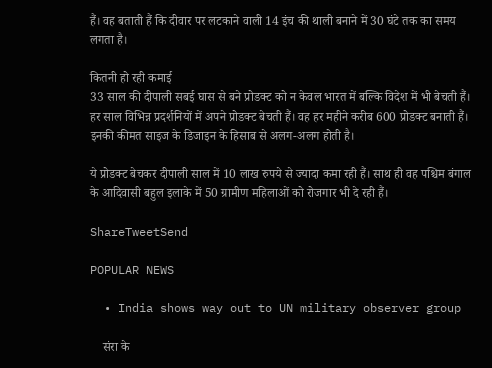हैं। वह बताती हैं कि दीवार पर लटकाने वाली 14 इंच की थाली बनाने में 30 घंटे तक का समय लगता है।

कितनी हो रही कमाई
33 साल की दीपाली सबई घास से बने प्रोडक्ट को न केवल भारत में बल्कि विदेश में भी बेचती हैं। हर साल विभिन्न प्रदर्शनियों में अपने प्रोडक्ट बेचती हैं। वह हर महीने करीब 600 प्रोडक्ट बनाती हैं। इनकी कीमत साइज के डिजाइन के हिसाब से अलग-अलग होती है।

ये प्रोडक्ट बेचकर दीपाली साल में 10 लाख रुपये से ज्यादा कमा रही हैं। साथ ही वह पश्चिम बंगाल के आदिवासी बहुल इलाके में 50 ग्रामीण महिलाओं को रोजगार भी दे रही हैं।

ShareTweetSend

POPULAR NEWS

  • India shows way out to UN military observer group

    संरा के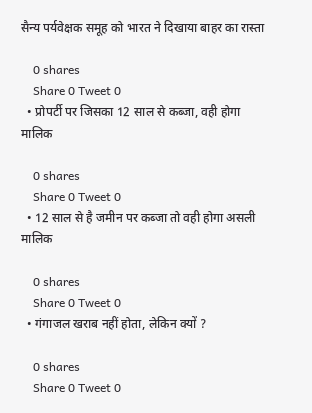सैन्य पर्यवेक्षक समूह को भारत ने दिखाया बाहर का रास्ता

    0 shares
    Share 0 Tweet 0
  • प्रोपर्टी पर जिसका 12 साल से कब्जा, वही होगा मालिक

    0 shares
    Share 0 Tweet 0
  • 12 साल से है जमीन पर कब्जा तो वही होगा असली मालिक

    0 shares
    Share 0 Tweet 0
  • गंगाजल खराब नहीं होता, लेकिन क्यों ?

    0 shares
    Share 0 Tweet 0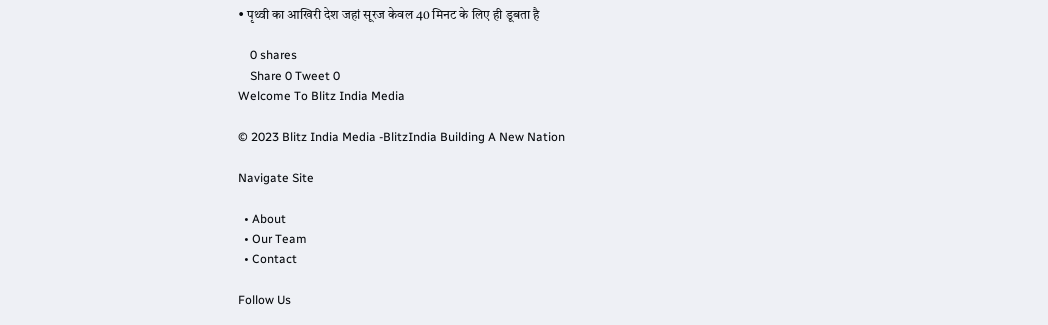• पृथ्वी का आखिरी देश जहां सूरज केवल 40 मिनट के लिए ही डूबता है

    0 shares
    Share 0 Tweet 0
Welcome To Blitz India Media

© 2023 Blitz India Media -BlitzIndia Building A New Nation

Navigate Site

  • About
  • Our Team
  • Contact

Follow Us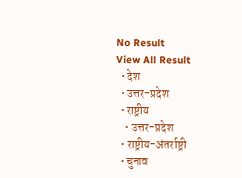No Result
View All Result
  • देश
  • उत्तर-प्रदेश
  • राष्ट्रीय
    • उत्तर-प्रदेश
  • राष्ट्रीय-अंतर्राष्ट्री
  • चुनाव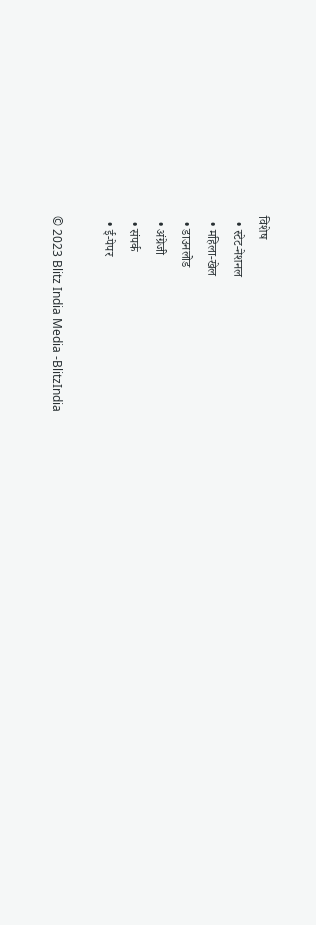विशेष
  • स्टेट-नेशनल
  • महिला-खेल
  • डाउनलोड
  • अंग्रेजी
  • संपर्क
  • ई-पेपर

© 2023 Blitz India Media -BlitzIndia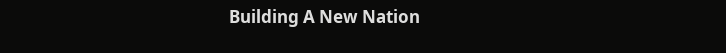Building A New Nation